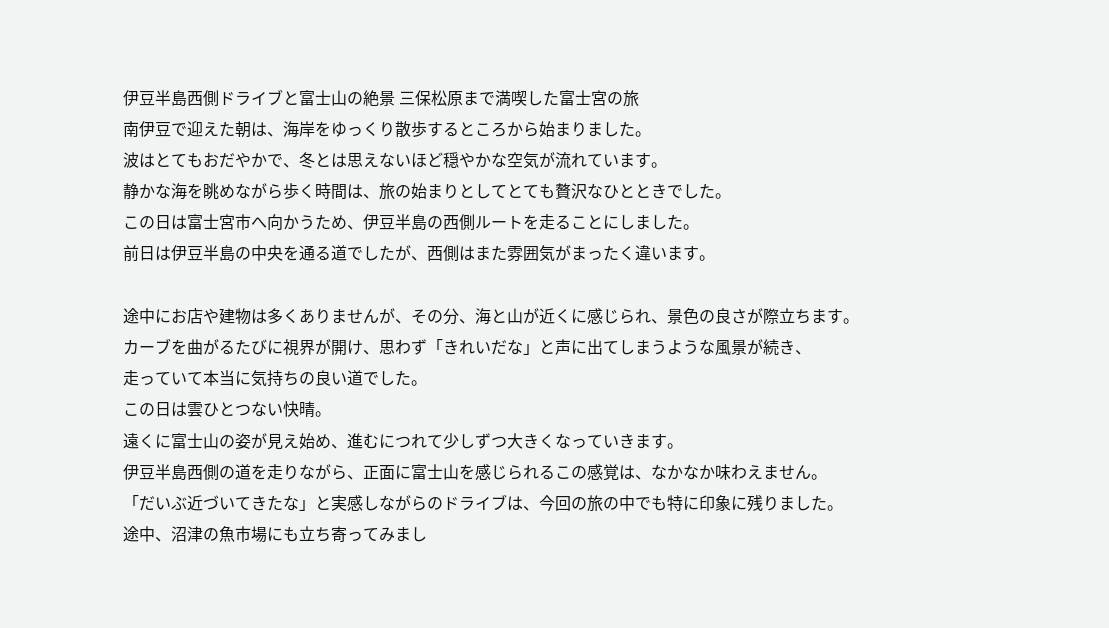伊豆半島西側ドライブと富士山の絶景 三保松原まで満喫した富士宮の旅
南伊豆で迎えた朝は、海岸をゆっくり散歩するところから始まりました。
波はとてもおだやかで、冬とは思えないほど穏やかな空気が流れています。
静かな海を眺めながら歩く時間は、旅の始まりとしてとても贅沢なひとときでした。
この日は富士宮市へ向かうため、伊豆半島の西側ルートを走ることにしました。
前日は伊豆半島の中央を通る道でしたが、西側はまた雰囲気がまったく違います。

途中にお店や建物は多くありませんが、その分、海と山が近くに感じられ、景色の良さが際立ちます。
カーブを曲がるたびに視界が開け、思わず「きれいだな」と声に出てしまうような風景が続き、
走っていて本当に気持ちの良い道でした。
この日は雲ひとつない快晴。
遠くに富士山の姿が見え始め、進むにつれて少しずつ大きくなっていきます。
伊豆半島西側の道を走りながら、正面に富士山を感じられるこの感覚は、なかなか味わえません。
「だいぶ近づいてきたな」と実感しながらのドライブは、今回の旅の中でも特に印象に残りました。
途中、沼津の魚市場にも立ち寄ってみまし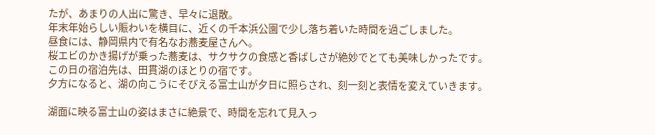たが、あまりの人出に驚き、早々に退散。
年末年始らしい賑わいを横目に、近くの千本浜公園で少し落ち着いた時間を過ごしました。
昼食には、静岡県内で有名なお蕎麦屋さんへ。
桜エビのかき揚げが乗った蕎麦は、サクサクの食感と香ばしさが絶妙でとても美味しかったです。
この日の宿泊先は、田貫湖のほとりの宿です。
夕方になると、湖の向こうにそびえる富士山が夕日に照らされ、刻一刻と表情を変えていきます。

湖面に映る富士山の姿はまさに絶景で、時間を忘れて見入っ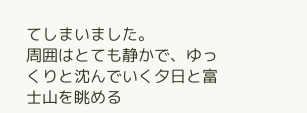てしまいました。
周囲はとても静かで、ゆっくりと沈んでいく夕日と富士山を眺める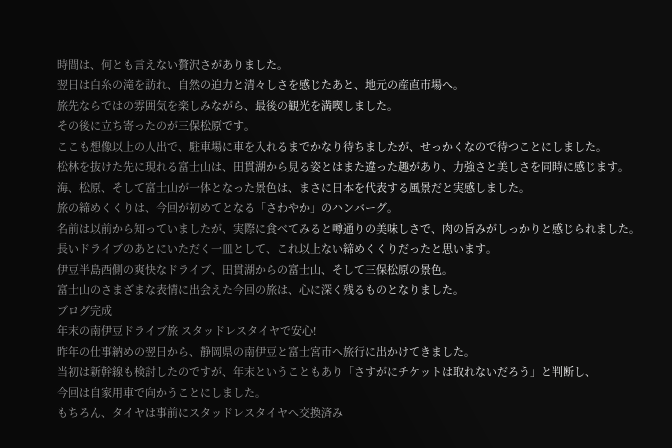時間は、何とも言えない贅沢さがありました。
翌日は白糸の滝を訪れ、自然の迫力と清々しさを感じたあと、地元の産直市場へ。
旅先ならではの雰囲気を楽しみながら、最後の観光を満喫しました。
その後に立ち寄ったのが三保松原です。
ここも想像以上の人出で、駐車場に車を入れるまでかなり待ちましたが、せっかくなので待つことにしました。
松林を抜けた先に現れる富士山は、田貫湖から見る姿とはまた違った趣があり、力強さと美しさを同時に感じます。
海、松原、そして富士山が一体となった景色は、まさに日本を代表する風景だと実感しました。
旅の締めくくりは、今回が初めてとなる「さわやか」のハンバーグ。
名前は以前から知っていましたが、実際に食べてみると噂通りの美味しさで、肉の旨みがしっかりと感じられました。
長いドライブのあとにいただく一皿として、これ以上ない締めくくりだったと思います。
伊豆半島西側の爽快なドライブ、田貫湖からの富士山、そして三保松原の景色。
富士山のさまざまな表情に出会えた今回の旅は、心に深く残るものとなりました。
ブログ完成
年末の南伊豆ドライブ旅 スタッドレスタイヤで安心!
昨年の仕事納めの翌日から、静岡県の南伊豆と富士宮市へ旅行に出かけてきました。
当初は新幹線も検討したのですが、年末ということもあり「さすがにチケットは取れないだろう」と判断し、
今回は自家用車で向かうことにしました。
もちろん、タイヤは事前にスタッドレスタイヤへ交換済み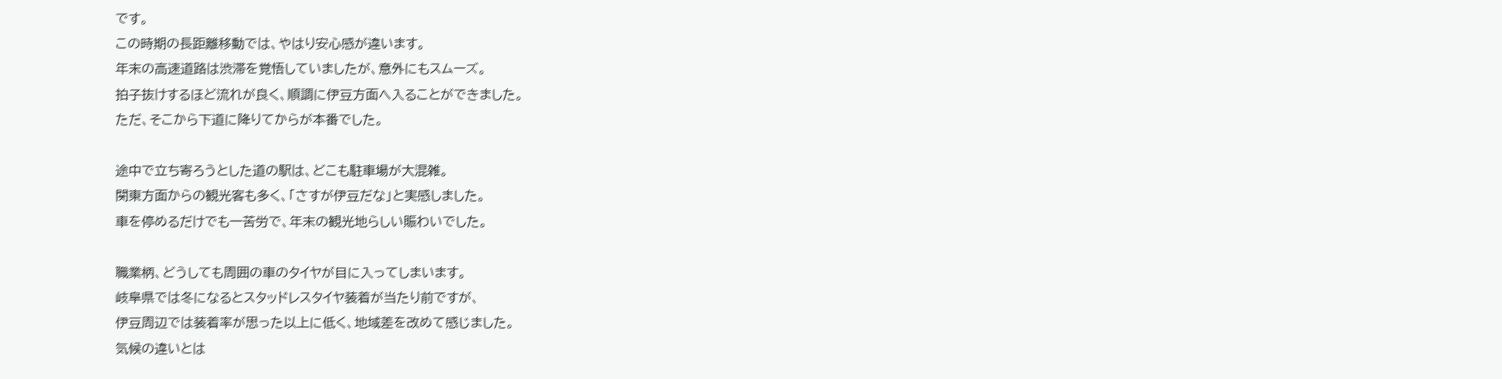です。
この時期の長距離移動では、やはり安心感が違います。
年末の高速道路は渋滞を覚悟していましたが、意外にもスムーズ。
拍子抜けするほど流れが良く、順調に伊豆方面へ入ることができました。
ただ、そこから下道に降りてからが本番でした。

途中で立ち寄ろうとした道の駅は、どこも駐車場が大混雑。
関東方面からの観光客も多く、「さすが伊豆だな」と実感しました。
車を停めるだけでも一苦労で、年末の観光地らしい賑わいでした。

職業柄、どうしても周囲の車のタイヤが目に入ってしまいます。
岐阜県では冬になるとスタッドレスタイヤ装着が当たり前ですが、
伊豆周辺では装着率が思った以上に低く、地域差を改めて感じました。
気候の違いとは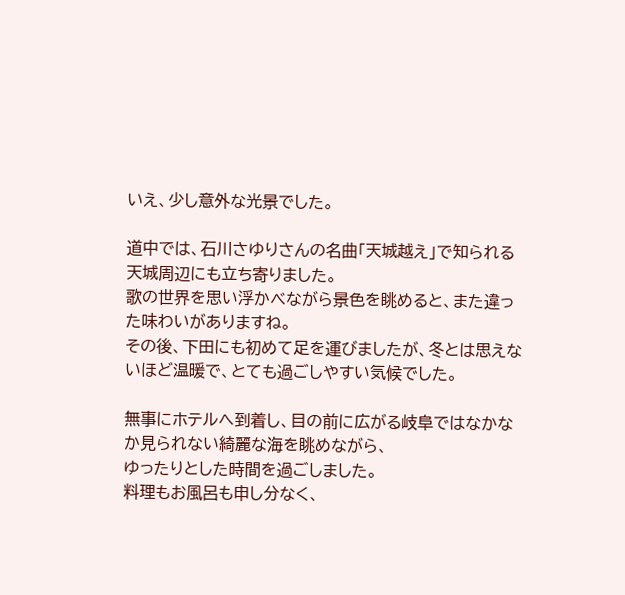いえ、少し意外な光景でした。

道中では、石川さゆりさんの名曲「天城越え」で知られる天城周辺にも立ち寄りました。
歌の世界を思い浮かべながら景色を眺めると、また違った味わいがありますね。
その後、下田にも初めて足を運びましたが、冬とは思えないほど温暖で、とても過ごしやすい気候でした。

無事にホテルへ到着し、目の前に広がる岐阜ではなかなか見られない綺麗な海を眺めながら、
ゆったりとした時間を過ごしました。
料理もお風呂も申し分なく、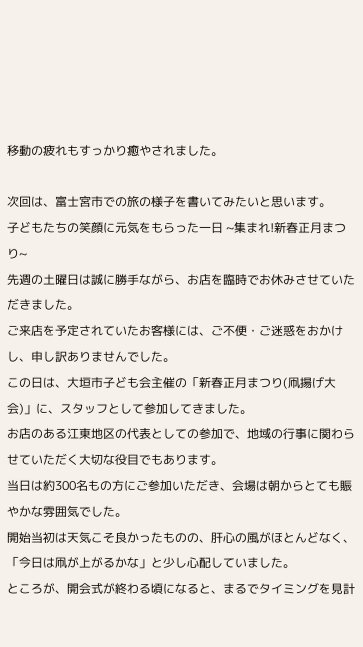移動の疲れもすっかり癒やされました。

次回は、富士宮市での旅の様子を書いてみたいと思います。
子どもたちの笑顔に元気をもらった一日 ~集まれ!新春正月まつり~
先週の土曜日は誠に勝手ながら、お店を臨時でお休みさせていただきました。
ご来店を予定されていたお客様には、ご不便・ご迷惑をおかけし、申し訳ありませんでした。
この日は、大垣市子ども会主催の「新春正月まつり(凧揚げ大会)」に、スタッフとして参加してきました。
お店のある江東地区の代表としての参加で、地域の行事に関わらせていただく大切な役目でもあります。
当日は約300名もの方にご参加いただき、会場は朝からとても賑やかな雰囲気でした。
開始当初は天気こそ良かったものの、肝心の風がほとんどなく、「今日は凧が上がるかな」と少し心配していました。
ところが、開会式が終わる頃になると、まるでタイミングを見計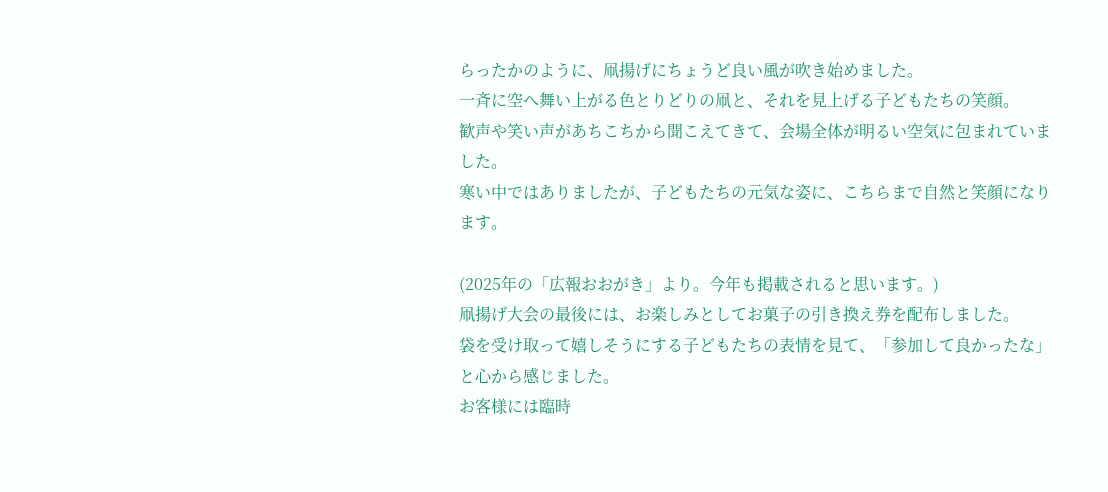らったかのように、凧揚げにちょうど良い風が吹き始めました。
一斉に空へ舞い上がる色とりどりの凧と、それを見上げる子どもたちの笑顔。
歓声や笑い声があちこちから聞こえてきて、会場全体が明るい空気に包まれていました。
寒い中ではありましたが、子どもたちの元気な姿に、こちらまで自然と笑顔になります。

(2025年の「広報おおがき」より。今年も掲載されると思います。)
凧揚げ大会の最後には、お楽しみとしてお菓子の引き換え券を配布しました。
袋を受け取って嬉しそうにする子どもたちの表情を見て、「参加して良かったな」と心から感じました。
お客様には臨時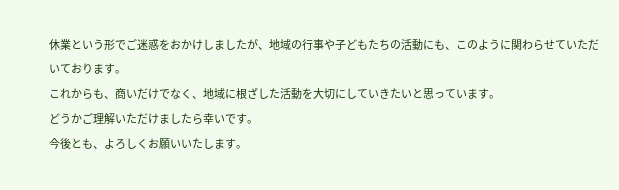休業という形でご迷惑をおかけしましたが、地域の行事や子どもたちの活動にも、このように関わらせていただいております。
これからも、商いだけでなく、地域に根ざした活動を大切にしていきたいと思っています。
どうかご理解いただけましたら幸いです。
今後とも、よろしくお願いいたします。